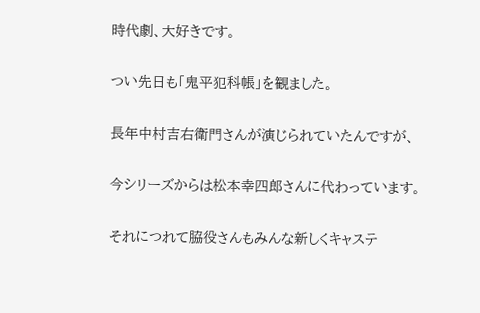時代劇、大好きです。

つい先日も「鬼平犯科帳」を観ました。

長年中村吉右衛門さんが演じられていたんですが、

今シリーズからは松本幸四郎さんに代わっています。

それにつれて脇役さんもみんな新しくキャステ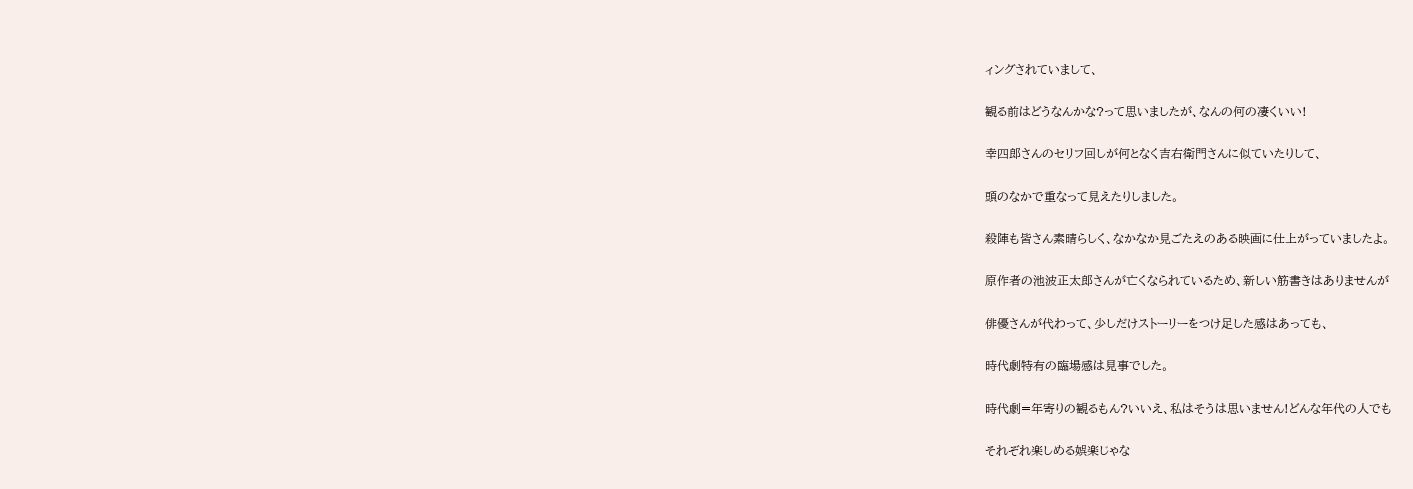ィングされていまして、

観る前はどうなんかな?って思いましたが、なんの何の凄くいい!

幸四郎さんのセリフ回しが何となく吉右衛門さんに似ていたりして、

頭のなかで重なって見えたりしました。

殺陣も皆さん素晴らしく、なかなか見ごたえのある映画に仕上がっていましたよ。

原作者の池波正太郎さんが亡くなられているため、新しい筋書きはありませんが

俳優さんが代わって、少しだけストーリーをつけ足した感はあっても、

時代劇特有の臨場感は見事でした。

時代劇=年寄りの観るもん?いいえ、私はそうは思いません!どんな年代の人でも

それぞれ楽しめる娯楽じゃな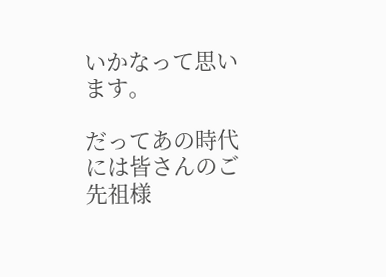いかなって思います。

だってあの時代には皆さんのご先祖様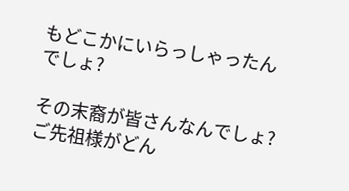もどこかにいらっしゃったんでしょ?

その末裔が皆さんなんでしょ?ご先祖様がどん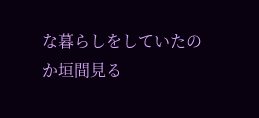な暮らしをしていたのか垣間見る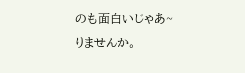のも面白いじゃあ~りませんか。